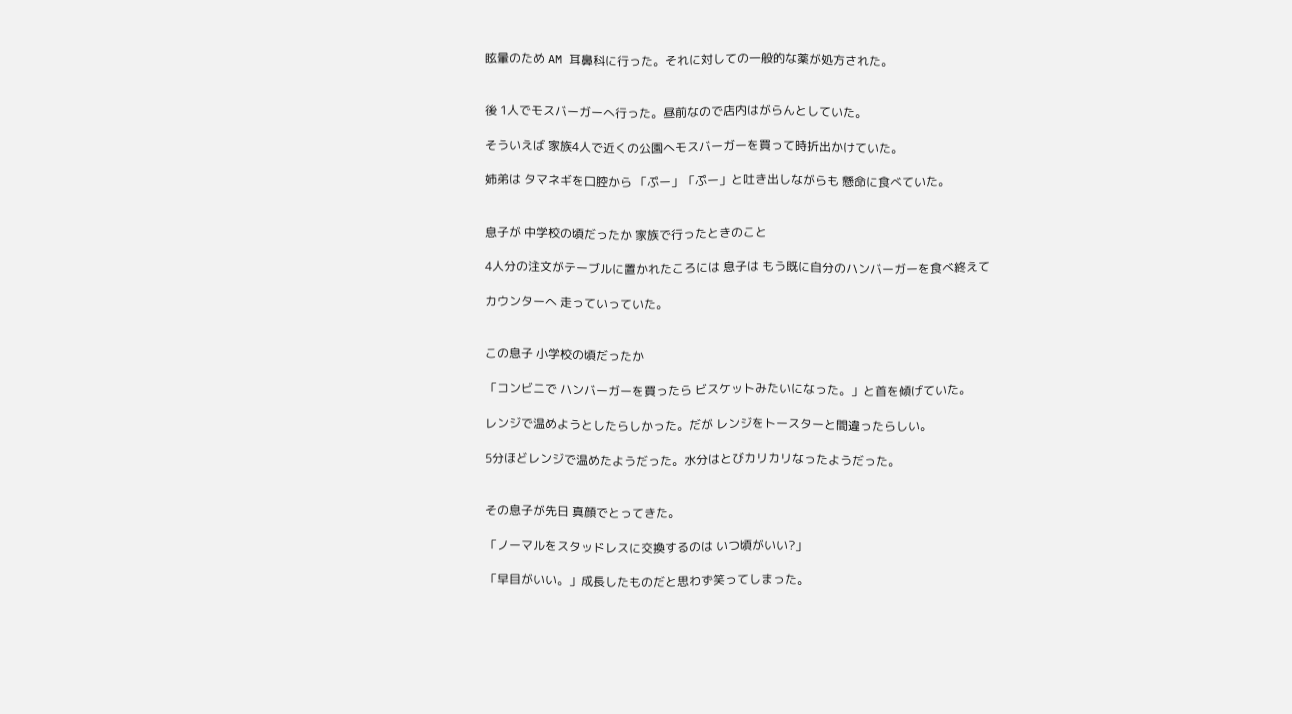眩暈のため AM 耳鼻科に行った。それに対しての一般的な薬が処方された。


後 1人でモスバーガーへ行った。昼前なので店内はがらんとしていた。

そういえば 家族4人で近くの公園へモスバーガーを買って時折出かけていた。

姉弟は タマネギを口腔から 「ぷー」「ぷー」と吐き出しながらも 懸命に食べていた。


息子が 中学校の頃だったか 家族で行ったときのこと

4人分の注文がテーブルに置かれたころには 息子は もう既に自分のハンバーガーを食べ終えて

カウンターへ 走っていっていた。


この息子 小学校の頃だったか

「コンビニで ハンバーガーを買ったら ビスケットみたいになった。」と首を傾げていた。

レンジで温めようとしたらしかった。だが レンジをトースターと間違ったらしい。

5分ほどレンジで温めたようだった。水分はとびカリカリなったようだった。


その息子が先日 真顔でとってきた。

「ノーマルをスタッドレスに交換するのは いつ頃がいい?」

「早目がいい。」成長したものだと思わず笑ってしまった。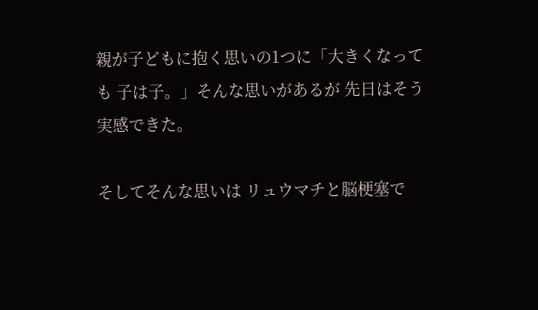親が子どもに抱く思いの1つに「大きくなっても 子は子。」そんな思いがあるが 先日はそう実感できた。

そしてそんな思いは リュウマチと脳梗塞で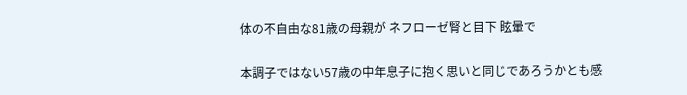体の不自由な81歳の母親が ネフローゼ腎と目下 眩暈で

本調子ではない57歳の中年息子に抱く思いと同じであろうかとも感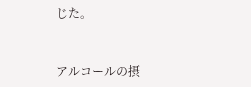じた。


アルコールの摂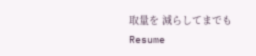取量を 減らしてまでもResume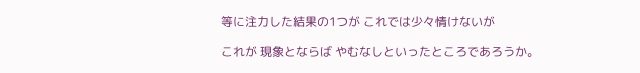等に注力した結果の1つが これでは少々情けないが

これが 現象とならば やむなしといったところであろうか。